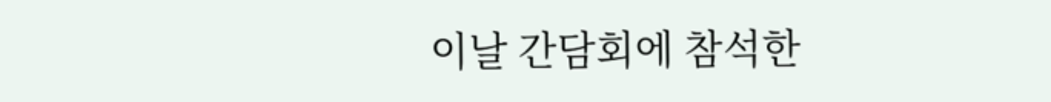이날 간담회에 참석한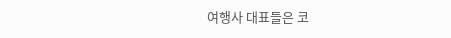여행사 대표들은 코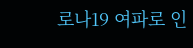로나19 여파로 인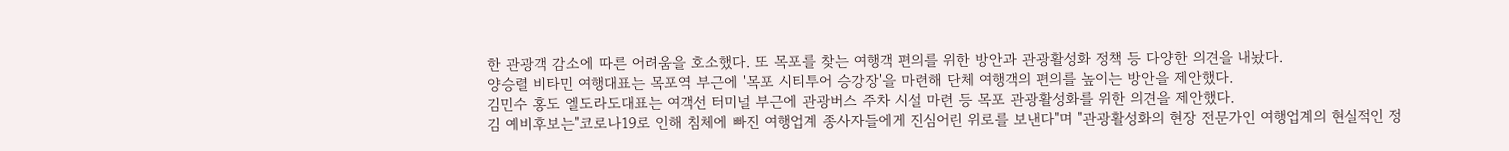한 관광객 감소에 따른 어려움을 호소했다. 또 목포를 찾는 여행객 편의를 위한 방안과 관광활성화 정책 등 다양한 의견을 내놨다.
양승렬 비타민 여행대표는 목포역 부근에 '목포 시티투어 승강장'을 마련해 단체 여행객의 편의를 높이는 방안을 제안했다.
김민수 홍도 엘도라도대표는 여객선 터미널 부근에 관광버스 주차 시설 마련 등 목포 관광활성화를 위한 의견을 제안했다.
김 예비후보는"코로나19로 인해 침체에 빠진 여행업계 종사자들에게 진심어린 위로를 보낸다"며 "관광활성화의 현장 전문가인 여행업계의 현실적인 정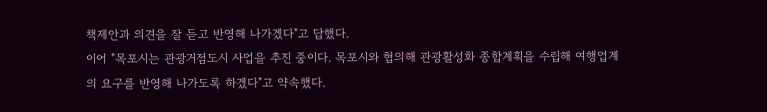책제안과 의견을 잘 듣고 반영해 나가겠다"고 답했다.
이어 "목포시는 관광거점도시 사업을 추진 중이다. 목포시와 협의해 관광활성화 종합계획을 수립해 여행업계의 요구를 반영해 나가도록 하겠다"고 약속했다.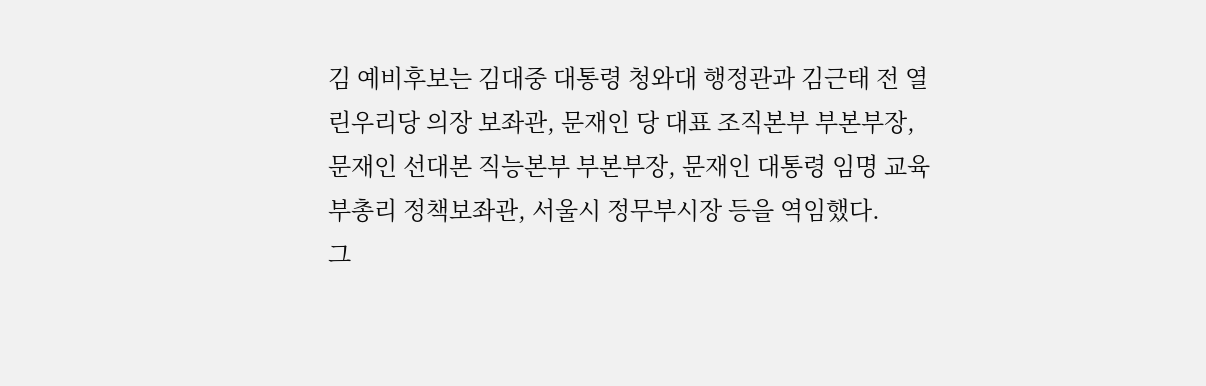김 예비후보는 김대중 대통령 청와대 행정관과 김근태 전 열린우리당 의장 보좌관, 문재인 당 대표 조직본부 부본부장, 문재인 선대본 직능본부 부본부장, 문재인 대통령 임명 교육부총리 정책보좌관, 서울시 정무부시장 등을 역임했다.
그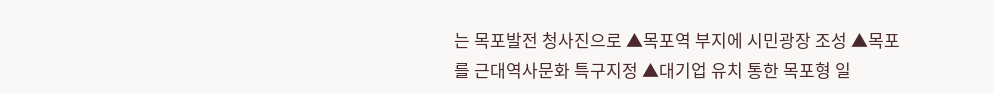는 목포발전 청사진으로 ▲목포역 부지에 시민광장 조성 ▲목포를 근대역사문화 특구지정 ▲대기업 유치 통한 목포형 일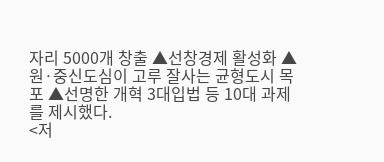자리 5000개 창출 ▲선창경제 활성화 ▲원·중신도심이 고루 잘사는 균형도시 목포 ▲선명한 개혁 3대입법 등 10대 과제를 제시했다.
<저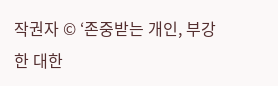작권자 © ‘존중받는 개인, 부강한 대한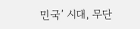민국’ 시대, 무단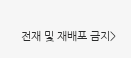전재 및 재배포 금지>